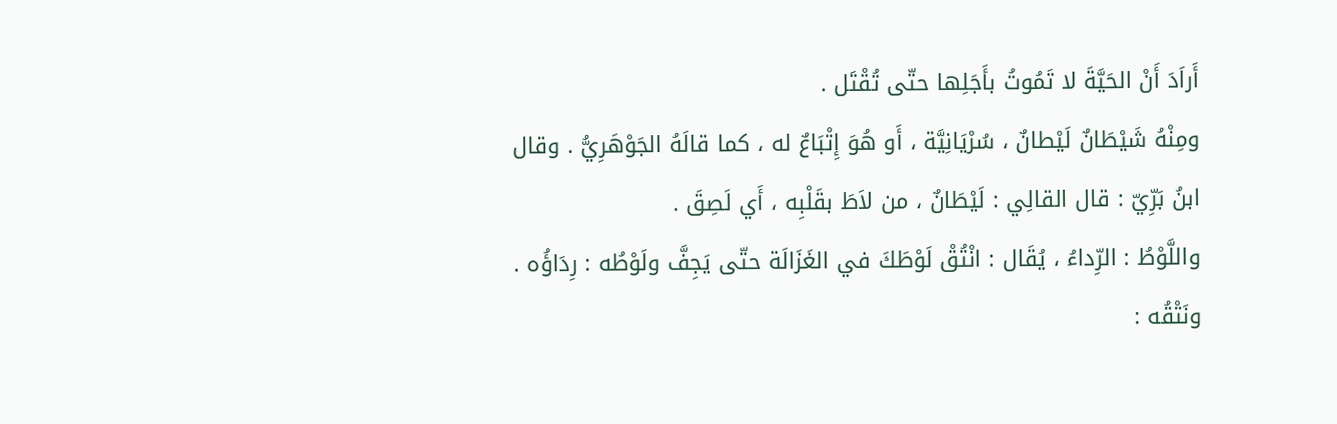أَراَدَ أَنْ الحَيَّةَ لا تَمُوتُ بأَجَلِها حتّى تُقْتَل .
ومِنْهُ شَيْطَانٌ لَيْطانٌ ، سُرْيَانِيَّة ، أَو هُوَ إِتْبَاعٌ له ، كما قالَهُ الجَوْهَرِيُّ . وقال ابنُ بَرِّيّ : قال القالِي : لَيْطَانٌ ، من لاَطَ بقَلْبِه ، أَي لَصِقَ .
واللَّوْطُ : الرِّداءُ ، يُقَال : انْتُقْ لَوْطَكَ في الغَزَالَة حتّى يَجِفَّ ولَوْطُه : رِدَاؤُه . ونَتْقُه :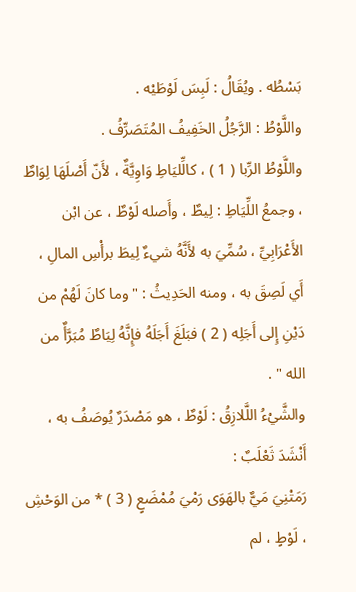بَسْطُه . ويُقَالُ : لَبِسَ لَوْطَيْه .
واللَّوْطُ : الرَّجُلُ الخَفِيفُ المُتَصَرِّفُ .
واللَّوْطُ الرِّبا ( 1 ) ، كالِّليَاطِ وَاوِيَّةٌ ، لأَنّ أَصْلَهَا لِوَاطٌ ، وجمعُ اللِّيَاطِ : لِيطٌ ، وأَصله لَوْطٌ ، عن ابْن الأَعْرَابِيِّ ، سُمِّيَ به لأَنَّهُ شيءٌ لِيطَ برأْسِ المالِ ، أَي لَصِقَ به ، ومنه الحَدِيثُ : " وما كانَ لَهُمْ من دَيْنِ إِلى أَجَلِه ( 2 ) فبَلَغَ أَجَلَهُ فإِنَّهُ لِيَاطٌ مُبَرَّأٌ من الله " .
والشَّيْءُ اللَّلازِقُ : لَوْطٌ ، هو مَصْدَرٌ يُوصَفُ به ، أَنْشَدَ ثَعْلَبٌ :
رَمَتْنِيَ مَيٌّ بالهَوَى رَمْيَ مُمْضَعٍ ( 3 ) * من الوَحْشِ ، لَوْطٍ ، لم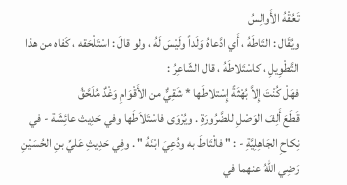تَعُقْهُ الأَوالِسُ
ويُقَال : التَاطَهُ ، أَي ادَّعاهُ وَلَداً ولَيْسَ لَهُ ، ولو قالَ : اسْتَلْحَقه ، كَفاه من هذا التَّطْوِيلِ ، كاسْتَلاطَهُ ، قال الشّاعِرُ :
فهَلْ كُنْتَ إِلاَّ بُهْثَةً إِسْتلاطَها * شَقِيٌّ من الأَقْوَامِ وَغْدٌ مُلَحَّقُ
قَطَعَ أَلِفَ الوَصْلِ للضَّرُورَةِ . ويُرْوَى فاسْتَلاَطَها وفي حَدِيث عائِشَة - في نِكاحِ الجَاهِلِيَّةِ - : " فالْتَاطَ به ودُعِيَ ابْنَهُ " . وفِي حَدِيثِ عَليِّ بنِ الحُسَيْنِ رَضِي اللهُ عنهما في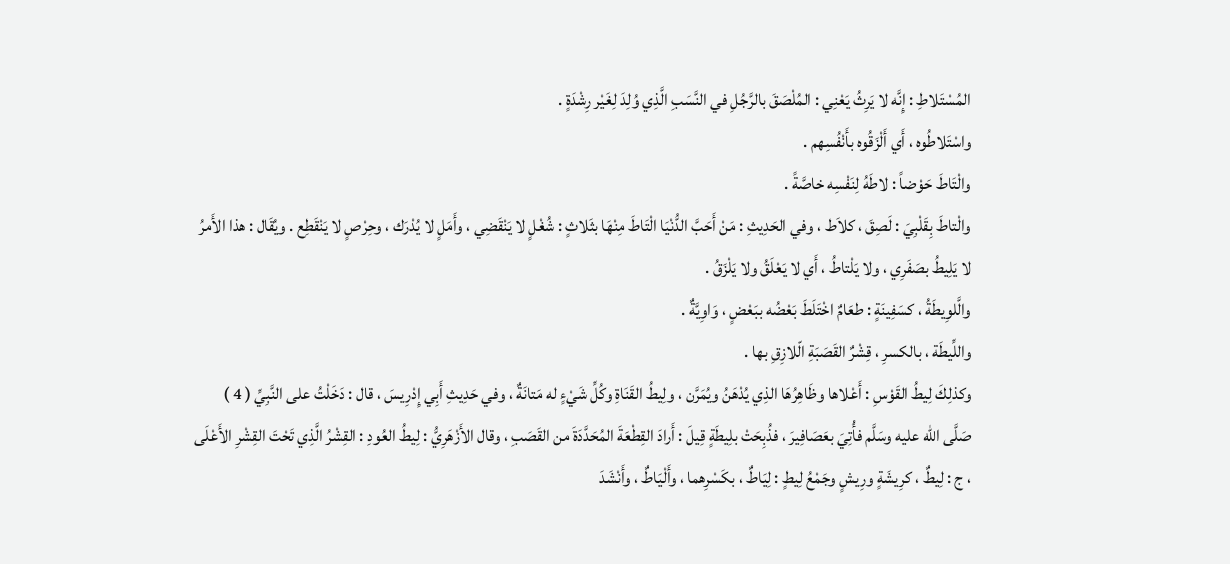المُسْتَلاطِ : إِنَّه لا يَرِثُ يَعْنِي : المُلْصَقَ بالرَّجُلِ في النَّسَبِ الَّذِي وُلِدَ لِغَيْر رِشْدَةٍ .
واسْتَلاطُوه ، أَي أَلْزَقُوه بأَنْفُسِهم .
والْتَاطَ حَوْضاً : لاطَهُ لِنَفْسِه خاصَّةً .
والْتاطَ بِقَلْبِيَ : لَصِقَ ، كلاَط ، وفي الحَدِيثِ : مَنْ أَحَبَّ الدُّنْيَا الْتَاطَ مِنْهَا بثَلاثٍ : شُغْلٍ لا يَنْقَضِي ، وأَمَلٍ لا يُدْرَك ، وحِرْصٍ لا يَنْقَطِع . ويُقَال : هذا الأَمرُ لا يَلِيطُ بصَفَرِي ، ولا يَلْتاطُ ، أَي لا يَعْلَقُ ولا يَلْزَقُ .
والَّلوِيطَةُ ، كسَفِينَةٍ : طعَامٌ اخْتَلَطَ بَعْضُه ببَعْضٍ ، وَاوِيَّةٌ .
واللِّيطَة ، بالكسرِ ، قِشْرٌ القَصَبَةِ الّلازِقِ بها .
وكذلِكَ لِيطُ القَوْسِ : أَعْلاها وظَاهِرُهَا الذِي يُدْهَنُ ويُمَرَّن ، ولِيطُ القَنَاةِ وكُلِّ شَيْءٍ له مَتانَةٌ ، وفي حَدِيثِ أَبِي إِدْرِيسَ ، قال : دَخَلْتُ على النَّبِيِّ ( 4 ) صَلَّى الله عليه وسَلَّم فأُتِيَ بعَصَافِيرَ ، فذُبِحَتْ بلِيطَةٍ قِيلَ : أَرادَ القِطْعَةَ المُحَدَّدَةَ من القَصَبِ ، وقال الأَزْهَرِيُّ : لِيطُ العُودِ : القِشْرُ الَّذِي تَحْتَ القِشْرِ الأَعْلَى ، ج : لِيطٌ ، كرِيشَةٍ ورِيشٍ وجَمْعُ لِيطٍ : لِيَاطٌ ، بكَسْرِهما ، وأَلْيَاطٌ ، وأَنْشَدَ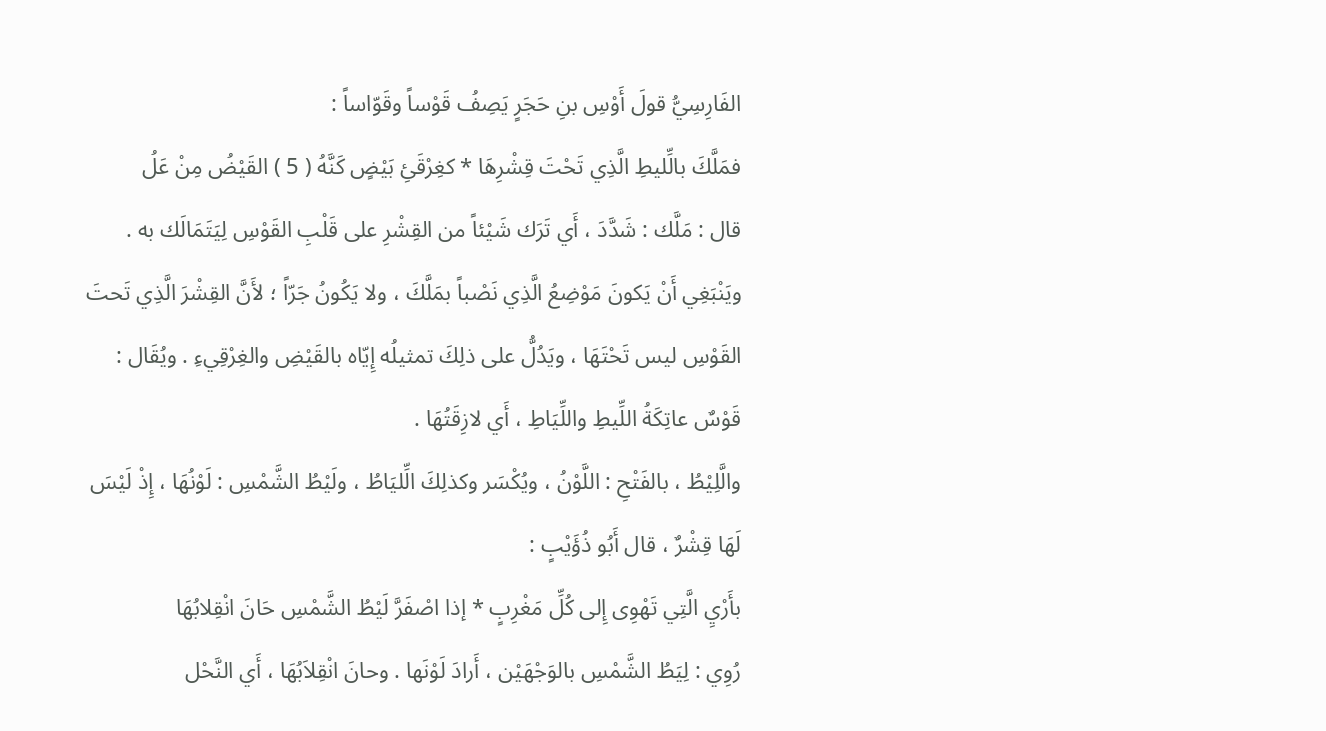الفَارِسِيُّ قولَ أَوْسِ بنِ حَجَرٍ يَصِفُ قَوْساً وقَوّاساً :
فمَلَّكَ بالِّليطِ الَّذِي تَحْتَ قِشْرِهَا * كغِرْقَئِ بَيْضٍ كَنَّهُ ( 5 ) القَيْضُ مِنْ عَلُ
قال : مَلَّك : شَدَّدَ ، أَي تَرَك شَيْئاً من القِشْرِ على قَلْبِ القَوْسِ لِيَتَمَالَك به . ويَنْبَغِي أَنْ يَكونَ مَوْضِعُ الَّذِي نَصْباً بمَلَّكَ ، ولا يَكُونُ جَرّاً ؛ لأَنَّ القِشْرَ الَّذِي تَحتَ القَوْسِ ليس تَحْتَهَا ، ويَدُلُّ على ذلِكَ تمثيلُه إِيّاه بالقَيْضِ والغِرْقِيءِ . ويُقَال : قَوْسٌ عاتِكَةُ اللِّيطِ واللِّيَاطِ ، أَي لازِقَتُهَا .
والَّلِيْطُ ، بالفَتْحِ : اللَّوْنُ ، ويُكْسَر وكذلِكَ الِّليَاطُ ، ولَيْطُ الشَّمْسِ : لَوْنُهَا ، إِذْ لَيْسَ لَهَا قِشْرٌ ، قال أَبُو ذُؤَيْبٍ :
بأَرْيِ الَّتِي تَهْوِى إِلى كُلِّ مَغْرِبٍ * إذا اصْفَرَّ لَيْطُ الشَّمْسِ حَانَ انْقِلابُهَا
رُوِي : لِيَطُ الشَّمْسِ بالوَجْهَيْن ، أَرادَ لَوْنَها . وحانَ انْقِلاَبُهَا ، أَي النَّحْل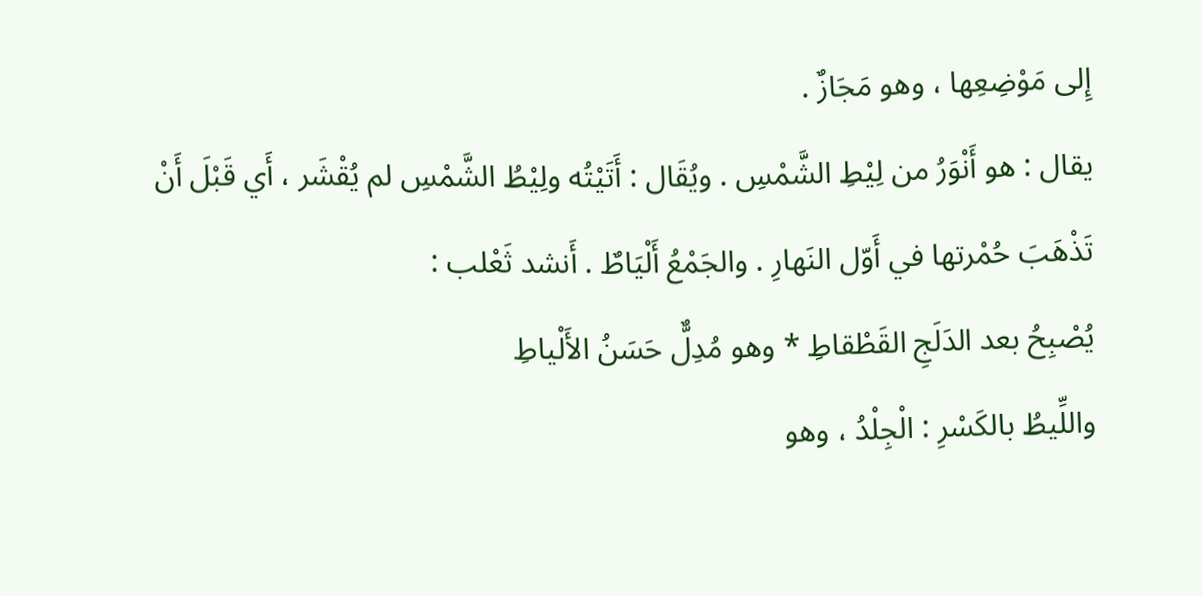إِلى مَوْضِعِها ، وهو مَجَازٌ .
يقال : هو أَنْوَرُ من لِيْطِ الشَّمْسِ . ويُقَال : أَتَيْتُه ولِيْطُ الشَّمْسِ لم يُقْشَر ، أَي قَبْلَ أَنْ تَذْهَبَ حُمْرتها في أَوّل النَهارِ . والجَمْعُ أَلْيَاطٌ . أَنشد ثَعْلب :
يُصْبِحُ بعد الدَلَجِ القَطْقاطِ * وهو مُدِلٌّ حَسَنُ الأَلْياطِ
واللِّيطُ بالكَسْرِ : الْجِلْدُ ، وهو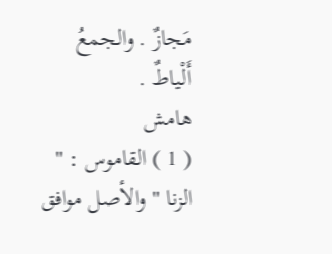مَجازٌ . والجمعُ أَلْياطٌ .
هامش
( 1 ) القاموس : " الزنا " والأصل موافق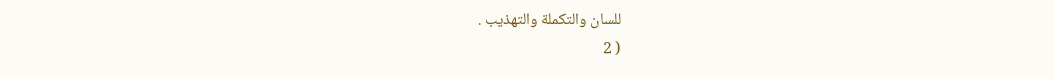للسان والتكملة والتهذيب .
( 2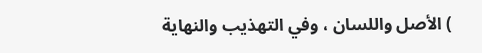) الأصل واللسان ، وفي التهذيب والنهاية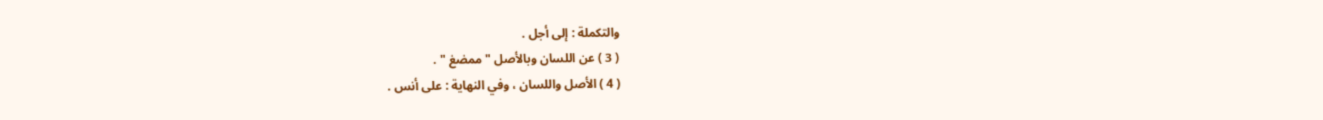والتكملة : إلى أجل .
( 3 ) عن اللسان وبالأصل " ممضغ " .
( 4 ) الأصل واللسان ، وفي النهاية : على أنس .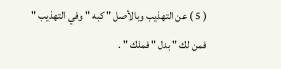( 5 ) عن التهذيب وبالأصل " كبه " وفي التهذيب " فمن لك " بدل " فملك " .